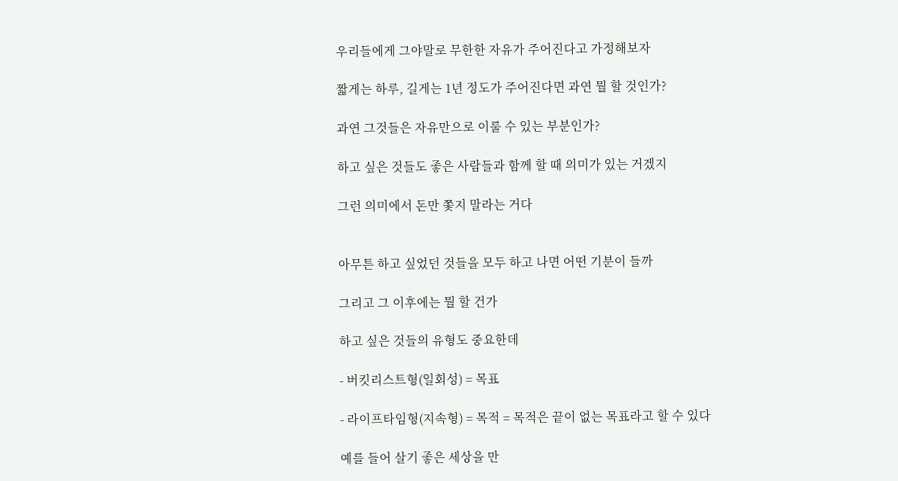우리들에게 그야말로 무한한 자유가 주어진다고 가정해보자

짧게는 하루, 길게는 1년 정도가 주어진다면 과연 뭘 할 것인가?

과연 그것들은 자유만으로 이룰 수 있는 부분인가?

하고 싶은 것들도 좋은 사람들과 함께 할 때 의미가 있는 거겠지

그런 의미에서 돈만 쫓지 말라는 거다


아무튼 하고 싶었던 것들을 모두 하고 나면 어떤 기분이 들까

그리고 그 이후에는 뭘 할 건가

하고 싶은 것들의 유형도 중요한데

- 버킷리스트형(일회성) = 목표

- 라이프타임형(지속형) = 목적 = 목적은 끝이 없는 목표라고 할 수 있다

예를 들어 살기 좋은 세상을 만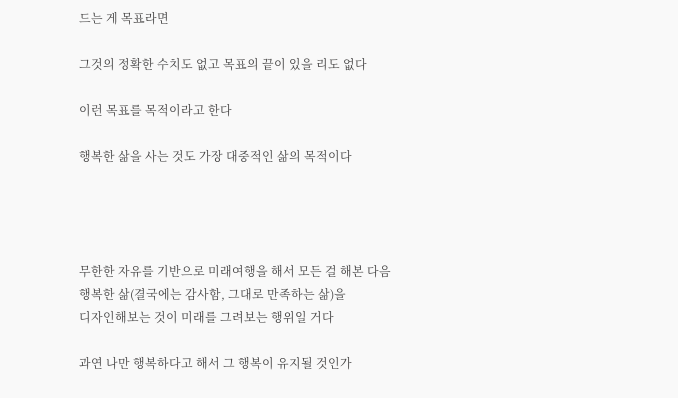드는 게 목표라면

그것의 정확한 수치도 없고 목표의 끝이 있을 리도 없다

이런 목표를 목적이라고 한다

행복한 삶을 사는 것도 가장 대중적인 삶의 목적이다




무한한 자유를 기반으로 미래여행을 해서 모든 걸 해본 다음
행복한 삶(결국에는 감사함, 그대로 만족하는 삶)을
디자인해보는 것이 미래를 그려보는 행위일 거다

과연 나만 행복하다고 해서 그 행복이 유지될 것인가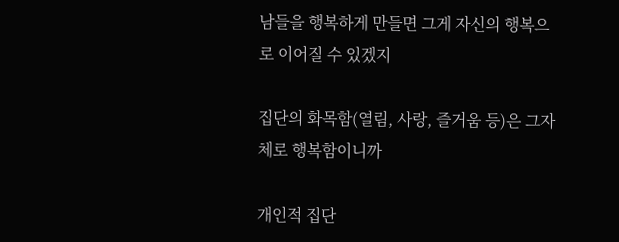남들을 행복하게 만들면 그게 자신의 행복으로 이어질 수 있겠지

집단의 화목함(열림, 사랑, 즐거움 등)은 그자체로 행복함이니까

개인적 집단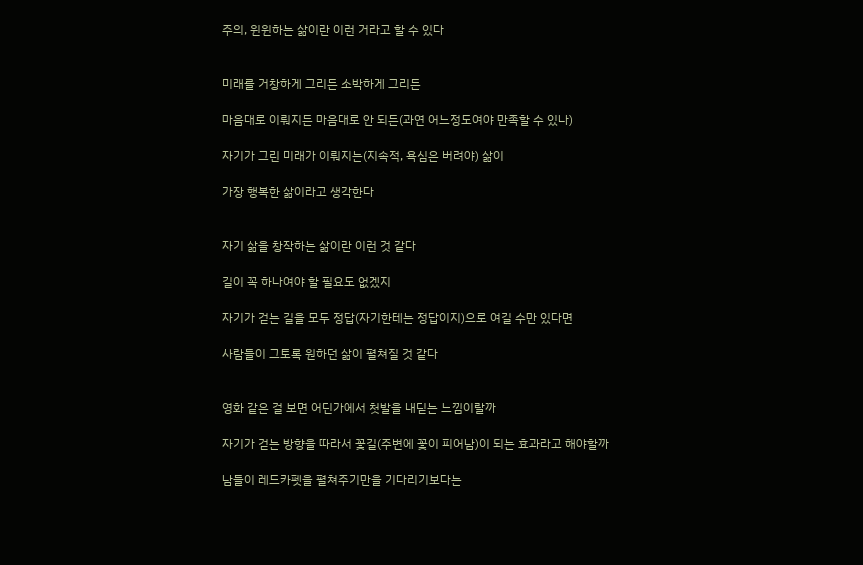주의, 윈윈하는 삶이란 이런 거라고 할 수 있다


미래를 거창하게 그리든 소박하게 그리든

마음대로 이뤄지든 마음대로 안 되든(과연 어느정도여야 만족할 수 있나)

자기가 그린 미래가 이뤄지는(지속적, 욕심은 버려야) 삶이

가장 행복한 삶이라고 생각한다


자기 삶을 창작하는 삶이란 이런 것 같다

길이 꼭 하나여야 할 필요도 없겠지

자기가 걷는 길을 모두 정답(자기한테는 정답이지)으로 여길 수만 있다면

사람들이 그토록 원하던 삶이 펼쳐질 것 같다


영화 같은 걸 보면 어딘가에서 첫발을 내딛는 느낌이랄까

자기가 걷는 방향을 따라서 꽃길(주변에 꽃이 피어남)이 되는 효과라고 해야할까

남들이 레드카펫을 펼쳐주기만을 기다리기보다는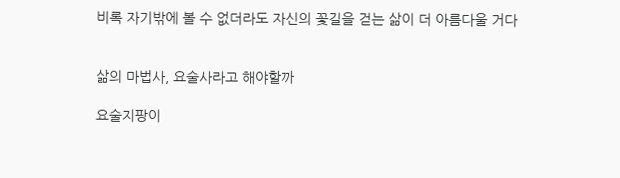비록 자기밖에 볼 수 없더라도 자신의 꽃길을 걷는 삶이 더 아름다울 거다


삶의 마법사, 요술사라고 해야할까

요술지팡이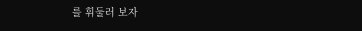를 휘둘러 보자